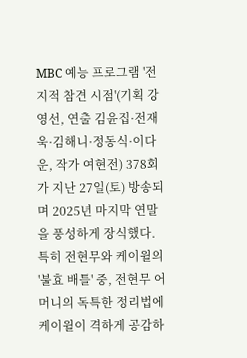MBC 예능 프로그램 '전지적 참견 시점'(기획 강영선, 연출 김윤집·전재욱·김해니·정동식·이다운, 작가 여현전) 378회가 지난 27일(토) 방송되며 2025년 마지막 연말을 풍성하게 장식했다. 특히 전현무와 케이윌의 '불효 배틀' 중, 전현무 어머니의 독특한 정리법에 케이윌이 격하게 공감하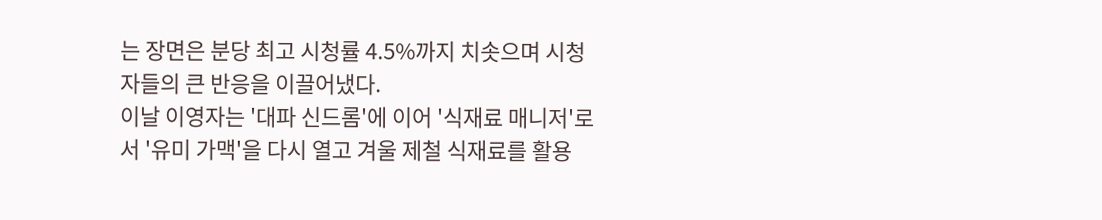는 장면은 분당 최고 시청률 4.5%까지 치솟으며 시청자들의 큰 반응을 이끌어냈다.
이날 이영자는 '대파 신드롬'에 이어 '식재료 매니저'로서 '유미 가맥'을 다시 열고 겨울 제철 식재료를 활용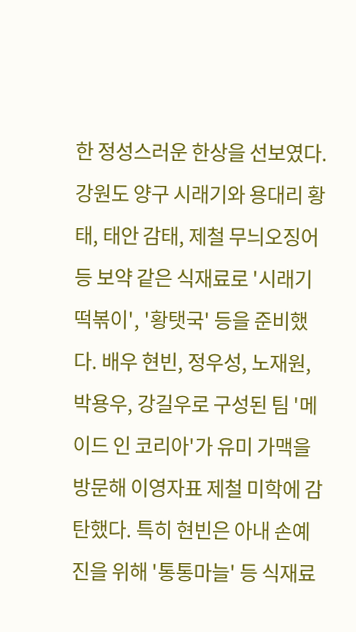한 정성스러운 한상을 선보였다. 강원도 양구 시래기와 용대리 황태, 태안 감태, 제철 무늬오징어 등 보약 같은 식재료로 '시래기 떡볶이', '황탯국' 등을 준비했다. 배우 현빈, 정우성, 노재원, 박용우, 강길우로 구성된 팀 '메이드 인 코리아'가 유미 가맥을 방문해 이영자표 제철 미학에 감탄했다. 특히 현빈은 아내 손예진을 위해 '통통마늘' 등 식재료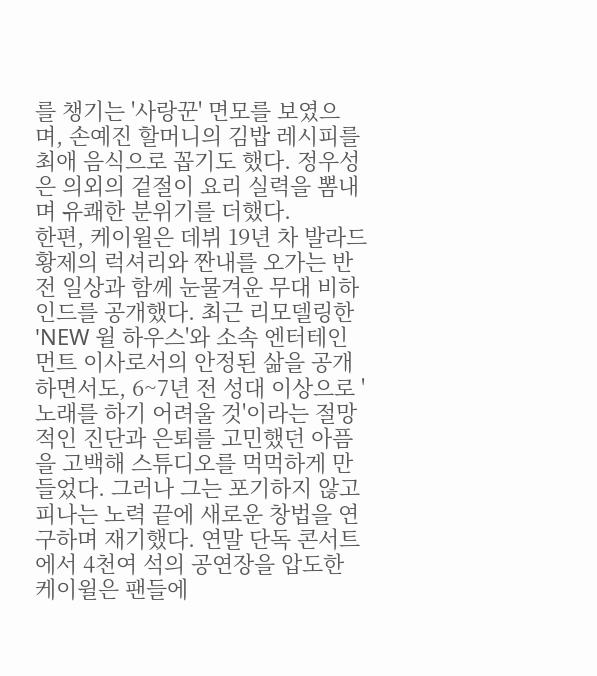를 챙기는 '사랑꾼' 면모를 보였으며, 손예진 할머니의 김밥 레시피를 최애 음식으로 꼽기도 했다. 정우성은 의외의 겉절이 요리 실력을 뽐내며 유쾌한 분위기를 더했다.
한편, 케이윌은 데뷔 19년 차 발라드 황제의 럭셔리와 짠내를 오가는 반전 일상과 함께 눈물겨운 무대 비하인드를 공개했다. 최근 리모델링한 'NEW 윌 하우스'와 소속 엔터테인먼트 이사로서의 안정된 삶을 공개하면서도, 6~7년 전 성대 이상으로 '노래를 하기 어려울 것'이라는 절망적인 진단과 은퇴를 고민했던 아픔을 고백해 스튜디오를 먹먹하게 만들었다. 그러나 그는 포기하지 않고 피나는 노력 끝에 새로운 창법을 연구하며 재기했다. 연말 단독 콘서트에서 4천여 석의 공연장을 압도한 케이윌은 팬들에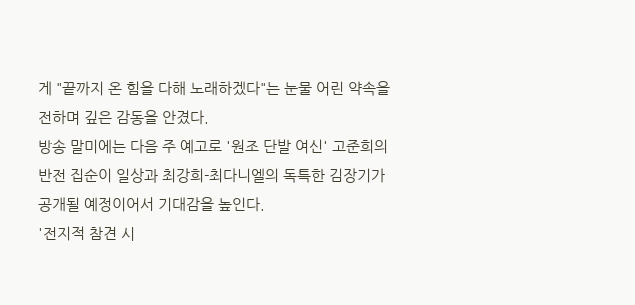게 "끝까지 온 힘을 다해 노래하겠다"는 눈물 어린 약속을 전하며 깊은 감동을 안겼다.
방송 말미에는 다음 주 예고로 '원조 단발 여신' 고준희의 반전 집순이 일상과 최강희-최다니엘의 독특한 김장기가 공개될 예정이어서 기대감을 높인다.
'전지적 참견 시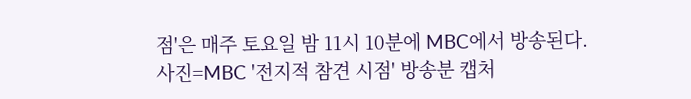점'은 매주 토요일 밤 11시 10분에 MBC에서 방송된다.
사진=MBC '전지적 참견 시점' 방송분 캡처